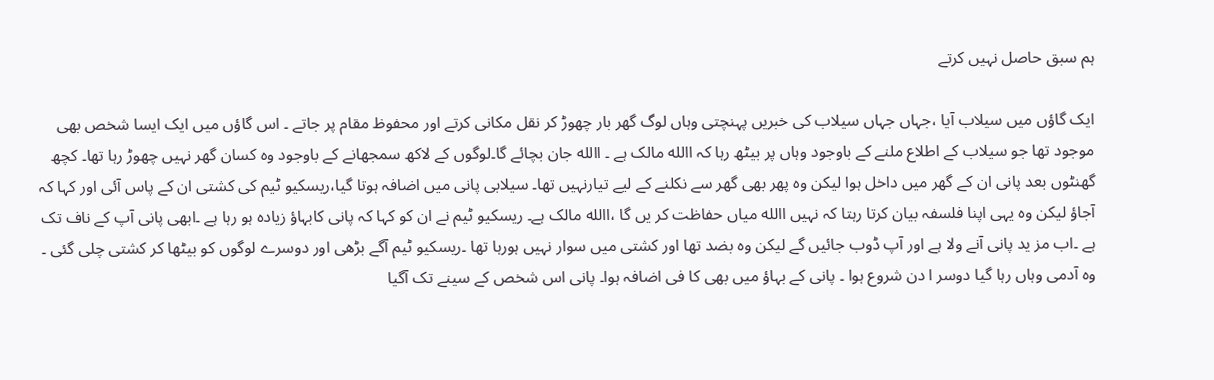ہم سبق حاصل نہیں کرتے

ایک گاؤں میں سیلاب آیا ،جہاں جہاں سیلاب کی خبریں پہنچتی وہاں لوگ گھر بار چھوڑ کر نقل مکانی کرتے اور محفوظ مقام پر جاتے ۔ اس گاؤں میں ایک ایسا شخص بھی موجود تھا جو سیلاب کے اطلاع ملنے کے باوجود وہاں پر بیٹھ رہا کہ االله مالک ہے ۔ االله جان بچائے گا۔لوگوں کے لاکھ سمجھانے کے باوجود وہ کسان گھر نہیں چھوڑ رہا تھا۔ کچھ گھنٹوں بعد پانی ان کے گھر میں داخل ہوا لیکن وہ پھر بھی گھر سے نکلنے کے لیے تیارنہیں تھا۔ سیلابی پانی میں اضافہ ہوتا گیا،ریسکیو ٹیم کی کشتی ان کے پاس آئی اور کہا کہ آجاؤ لیکن وہ یہی اپنا فلسفہ بیان کرتا رہتا کہ نہیں االله میاں حفاظت کر یں گا ،االله مالک ہے۔ ریسکیو ٹیم نے ان کو کہا کہ پانی کابہاؤ زیادہ ہو رہا ہے ۔ابھی پانی آپ کے ناف تک ہے ۔اب مز ید پانی آنے ولا ہے اور آپ ڈوب جائیں گے لیکن وہ بضد تھا اور کشتی میں سوار نہیں ہورہا تھا ۔ریسکیو ٹیم آگے بڑھی اور دوسرے لوگوں کو بیٹھا کر کشتی چلی گئی ۔ وہ آدمی وہاں رہا گیا دوسر ا دن شروع ہوا ۔ پانی کے بہاؤ میں بھی کا فی اضافہ ہوا۔ پانی اس شخص کے سینے تک آگیا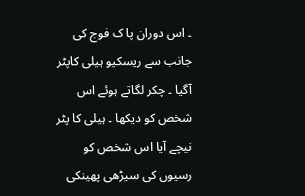۔ اس دوران پا ک فوج کی جانب سے ریسکیو ہیلی کاپٹر آگیا ۔ چکر لگاتے ہوئے اس شخص کو دیکھا ۔ ہیلی کا پٹر نیچے آیا اس شخص کو رسیوں کی سیڑھی پھینکی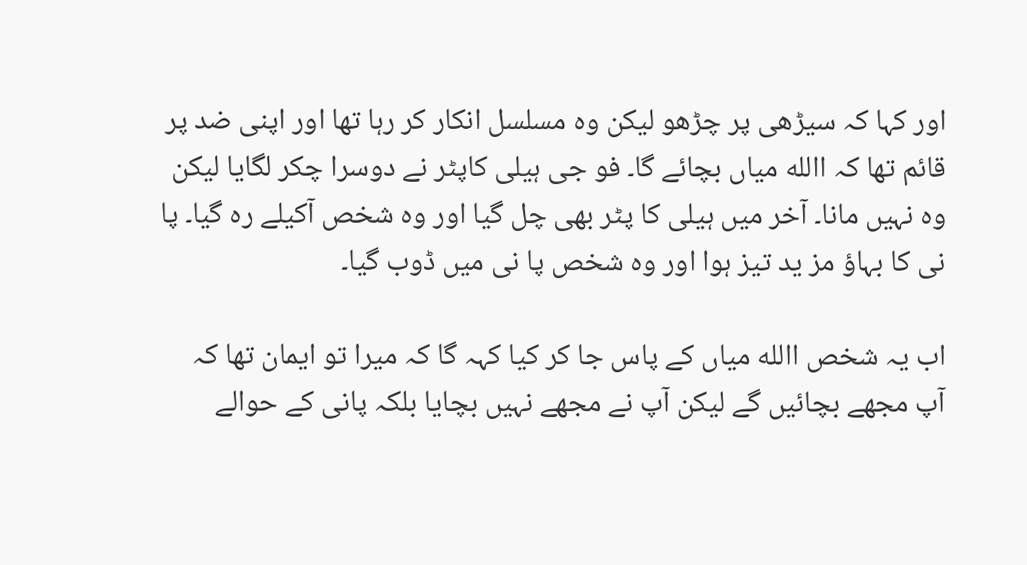اور کہا کہ سیڑھی پر چڑھو لیکن وہ مسلسل انکار کر رہا تھا اور اپنی ضد پر قائم تھا کہ االله میاں بچائے گا۔ فو جی ہیلی کاپٹر نے دوسرا چکر لگایا لیکن وہ نہیں مانا۔ آخر میں ہیلی کا پٹر بھی چل گیا اور وہ شخص آکیلے رہ گیا۔ پا نی کا بہاؤ مز ید تیز ہوا اور وہ شخص پا نی میں ڈوب گیا۔

اب یہ شخص االله میاں کے پاس جا کر کیا کہہ گا کہ میرا تو ایمان تھا کہ آپ مجھے بچائیں گے لیکن آپ نے مجھے نہیں بچایا بلکہ پانی کے حوالے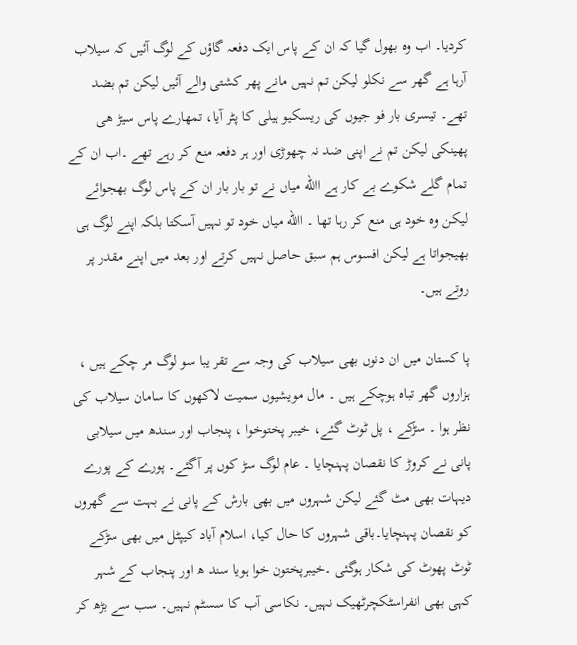کردیا۔ اب وہ بھول گیا کہ ان کے پاس ایک دفعہ گاؤں کے لوگ آئیں کہ سیلاب آرہا ہے گھر سے نکلو لیکن تم نہیں مانے پھر کشتی والے آئیں لیکن تم بضد تھے۔ تیسری بار فو جیوں کی ریسکیو ہیلی کا پٹر آیا، تمھارے پاس سیڑ ھی پھینکی لیکن تم نے اپنی ضد نہ چھوڑی اور ہر دفعہ منع کر رہے تھے ۔اب ان کے تمام گلے شکوے بے کار ہے االله میاں نے تو بار بار ان کے پاس لوگ بھجوائے لیکن وہ خود ہی منع کر رہا تھا ۔ االله میاں خود تو نہیں آسکتا بلکہ اپنے لوگ ہی بھیجواتا ہے لیکن افسوس ہم سبق حاصل نہیں کرتے اور بعد میں اپنے مقدر پر روتے ہیں۔

پا کستان میں ان دنوں بھی سیلاب کی وجہ سے تقر یبا سو لوگ مر چکے ہیں ، ہزاروں گھر تباہ ہوچکے ہیں ۔ مال مویشیوں سمیت لاکھوں کا سامان سیلاب کی نظر ہوا ۔ سڑکے ، پل ٹوٹ گئے، خیبر پختوخوا ، پنجاب اور سندھ میں سیلابی پانی نے کروڑ کا نقصان پہنچایا ۔ عام لوگ سڑ کوں پر آگئے۔ پورے کے پورے دیہات بھی مٹ گئے لیکن شہروں میں بھی بارش کے پانی نے بہت سے گھروں کو نقصان پہنچایا۔باقی شہروں کا حال کیا، اسلام آباد کیپٹل میں بھی سڑکے ٹوٹ پھوٹ کی شکار ہوگئی ۔خیبرپختون خوا ہویا سند ھ اور پنجاب کے شہر کہی بھی انفراسٹکچرٹھیک نہیں۔ نکاسی آب کا سسٹم نہیں۔ سب سے بڑھ کر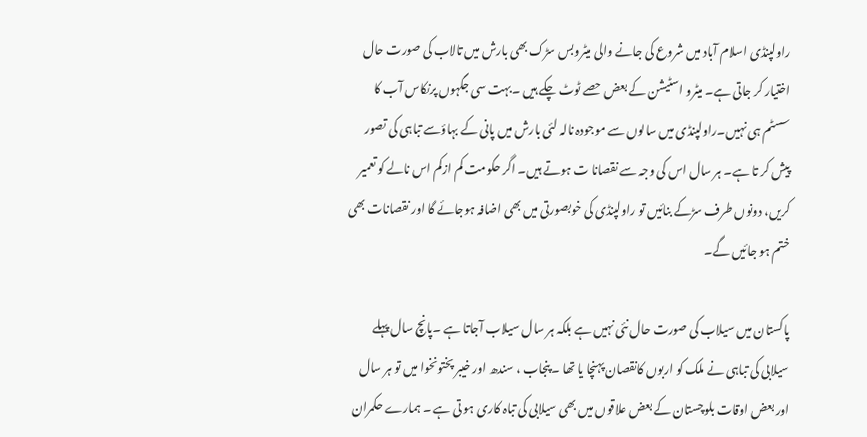راولپنڈی اسلام آباد میں شروع کی جانے والی میٹروبس سڑک بھی بارش میں تالاب کی صورت حال اختیار کر جاتی ہے۔ میٹرو اسٹیشن کے بعض حصے ٹوٹ چکے ہیں ۔بہت سی جگہوں پرنکاس آب کا سسٹم ہی نہیں۔راولپنڈی میں سالوں سے موجودہ نالہ لئی بارش میں پانی کے بہاؤسے تباہی کی تصور پیش کر تا ہے۔ ہر سال اس کی وجہ سے نقصانا ت ہوتے ہیں۔ اگر حکومت کم ازکم اس نالے کو تعمیر کریں، دونوں طرف سڑکے بنائیں تو راولپنڈی کی خوبصورتی میں بھی اضافہ ہوجائے گا اور نقصانات بھی ختم ہو جائیں گے۔

پاکستان میں سیلاب کی صورت حال نئی نہیں ہے بلکہ ہر سال سیلاب آجاتا ہے ۔پانچ سال پہلے سیلابی کی تباہی نے ملک کو اربوں کانقصان پہنچا یا تھا ۔ پنجاب ، سندھ اور خیبر پختونخوا میں تو ہر سال اور بعض اوقات بلوچستان کے بعض علاقوں میں بھی سیلابی کی تباہ کاری ہو تی ہے ۔ ہمارے حکمران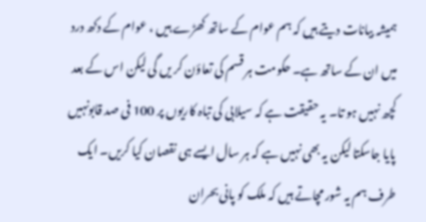ہمیشہ بیانات دیتے ہیں کہ ہم عوام کے ساتھ کھڑے ہیں ، عوام کے دکھ درد میں ان کے ساتھ ہے۔ حکومت ہر قسم کی تعاؤن کر یں گی لیکن اس کے بعد کچھ نہیں ہو تا۔ یہ حقیقت ہے کہ سیلابی کی تباہ کاریوں پر 100 فی صد قابونہیں پایا جاسکتا لیکن یہ بھی نہیں ہے کہ ہر سال ایسے ہی نقصان کیا کریں۔ ایک طرف ہم یہ شور مچاتے ہیں کہ ملک کو پانی بحران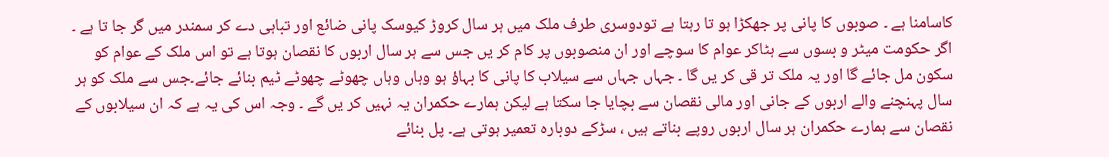کاسامنا ہے ۔ صوبوں کا پانی پر جھکڑا ہو تا رہتا ہے تودوسری طرف ملک میں ہر سال کروڑ کیوسک پانی ضائع اور تباہی دے کر سمندر میں گر جا تا ہے ۔ اگر حکومت میٹر و بسوں سے ہٹاکر عوام کا سوچے اور ان منصوبوں پر کام کر یں جس سے ہر سال اربوں کا نقصان ہوتا ہے تو اس ملک کے عوام کو سکون مل جائے گا اور یہ ملک تر قی کر یں گا ۔ جہاں جہاں سے سیلاب کا پانی کا بہاؤ ہو وہاں وہاں چھوٹے چھوٹے ٹیم بنائے جائے۔جس سے ملک کو ہر سال پہنچنے والے اربوں کے جانی اور مالی نقصان سے بچایا جا سکتا ہے لیکن ہمارے حکمران یہ نہیں کر یں گے ۔ وجہ اس کی یہ ہے کہ ان سیلابوں کے نقصان سے ہمارے حکمران ہر سال اربوں روپے بناتے ہیں ، سڑکے دوبارہ تعمیر ہوتی ہے۔ پل بنائے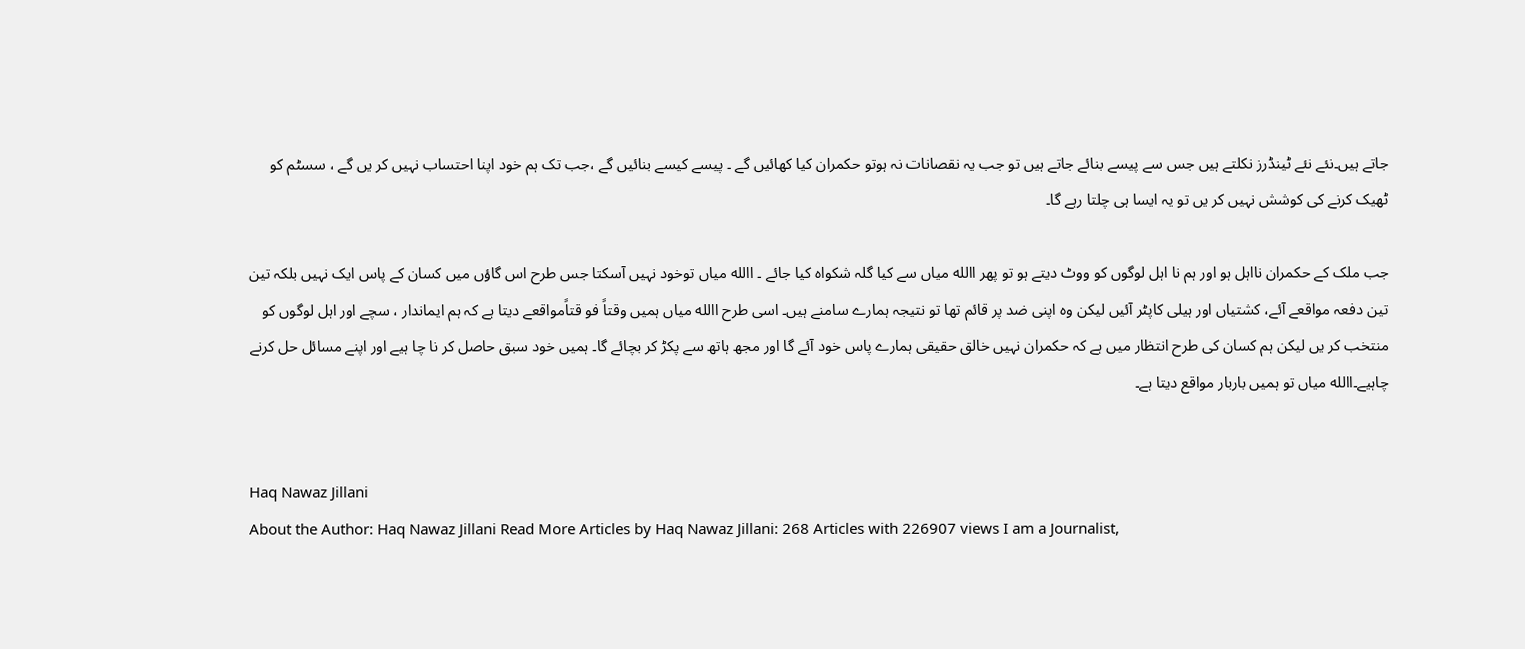جاتے ہیں۔نئے نئے ٹینڈرز نکلتے ہیں جس سے پیسے بنائے جاتے ہیں تو جب یہ نقصانات نہ ہوتو حکمران کیا کھائیں گے ۔ پیسے کیسے بنائیں گے ،جب تک ہم خود اپنا احتساب نہیں کر یں گے ، سسٹم کو ٹھیک کرنے کی کوشش نہیں کر یں تو یہ ایسا ہی چلتا رہے گا۔

جب ملک کے حکمران نااہل ہو اور ہم نا اہل لوگوں کو ووٹ دیتے ہو تو پھر االله میاں سے کیا گلہ شکواہ کیا جائے ۔ االله میاں توخود نہیں آسکتا جس طرح اس گاؤں میں کسان کے پاس ایک نہیں بلکہ تین تین دفعہ مواقعے آئے، کشتیاں اور ہیلی کاپٹر آئیں لیکن وہ اپنی ضد پر قائم تھا تو نتیجہ ہمارے سامنے ہیں۔ اسی طرح االله میاں ہمیں وقتاً فو قتاًمواقعے دیتا ہے کہ ہم ایماندار ، سچے اور اہل لوگوں کو منتخب کر یں لیکن ہم کسان کی طرح انتظار میں ہے کہ حکمران نہیں خالق حقیقی ہمارے پاس خود آئے گا اور مجھ ہاتھ سے پکڑ کر بچائے گا۔ ہمیں خود سبق حاصل کر نا چا ہیے اور اپنے مسائل حل کرنے چاہیے۔االله میاں تو ہمیں باربار مواقع دیتا ہے۔


Haq Nawaz Jillani
About the Author: Haq Nawaz Jillani Read More Articles by Haq Nawaz Jillani: 268 Articles with 226907 views I am a Journalist,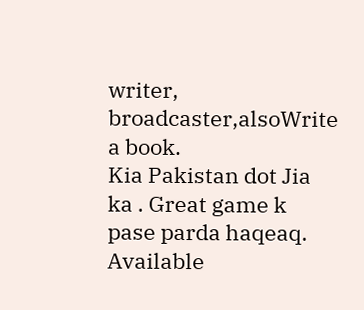writer, broadcaster,alsoWrite a book.
Kia Pakistan dot Jia ka . Great game k pase parda haqeaq. Available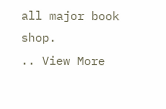all major book shop.
.. View More